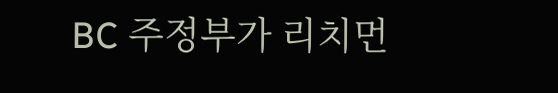BC 주정부가 리치먼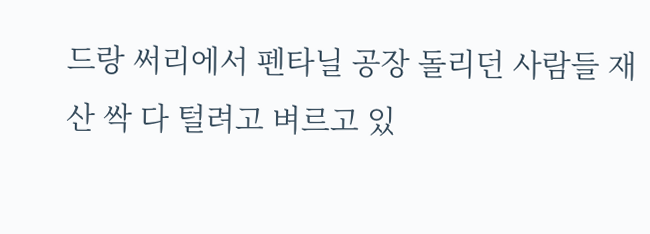드랑 써리에서 펜타닐 공장 돌리던 사람들 재산 싹 다 털려고 벼르고 있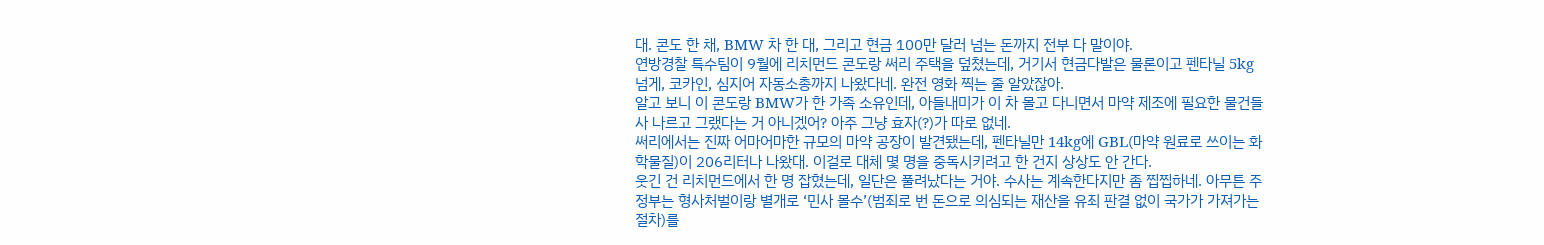대. 콘도 한 채, BMW 차 한 대, 그리고 현금 100만 달러 넘는 돈까지 전부 다 말이야.
연방경찰 특수팀이 9월에 리치먼드 콘도랑 써리 주택을 덮쳤는데, 거기서 현금다발은 물론이고 펜타닐 5kg 넘게, 코카인, 심지어 자동소총까지 나왔다네. 완전 영화 찍는 줄 알았잖아.
알고 보니 이 콘도랑 BMW가 한 가족 소유인데, 아들내미가 이 차 몰고 다니면서 마약 제조에 필요한 물건들 사 나르고 그랬다는 거 아니겠어? 아주 그냥 효자(?)가 따로 없네.
써리에서는 진짜 어마어마한 규모의 마약 공장이 발견됐는데, 펜타닐만 14kg에 GBL(마약 원료로 쓰이는 화학물질)이 206리터나 나왔대. 이걸로 대체 몇 명을 중독시키려고 한 건지 상상도 안 간다.
웃긴 건 리치먼드에서 한 명 잡혔는데, 일단은 풀려났다는 거야. 수사는 계속한다지만 좀 찝찝하네. 아무튼 주정부는 형사처벌이랑 별개로 ‘민사 몰수’(범죄로 번 돈으로 의심되는 재산을 유죄 판결 없이 국가가 가져가는 절차)를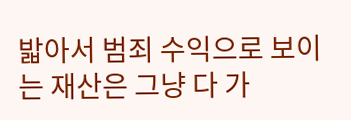밟아서 범죄 수익으로 보이는 재산은 그냥 다 가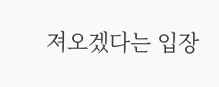져오겠다는 입장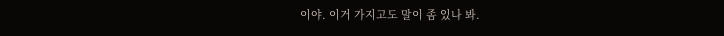이야. 이거 가지고도 말이 좀 있나 봐.